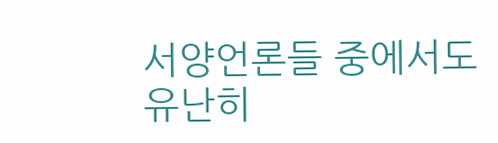서양언론들 중에서도 유난히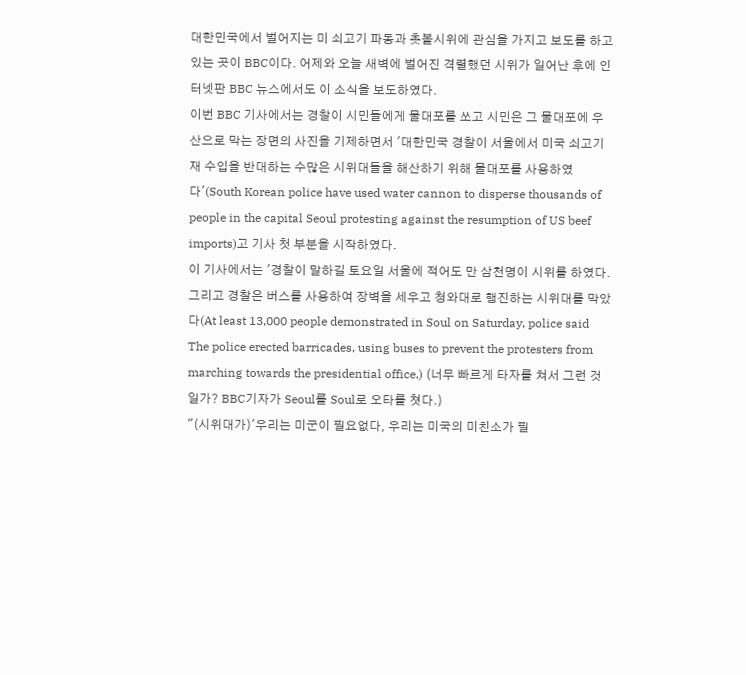대한민국에서 벌어지는 미 쇠고기 파동과 촛볼시위에 관심을 가지고 보도를 하고 있는 곳이 BBC이다. 어제와 오늘 새벽에 벌어진 격렬했던 시위가 일어난 후에 인터넷판 BBC 뉴스에서도 이 소식을 보도하였다.
이번 BBC 기사에서는 경찰이 시민들에게 물대포를 쏘고 시민은 그 물대포에 우산으로 막는 장면의 사진을 기제하면서 '대한민국 경찰이 서울에서 미국 쇠고기 재 수입을 반대하는 수많은 시위대들을 해산하기 위해 물대포를 사용하였다'(South Korean police have used water cannon to disperse thousands of people in the capital Seoul protesting against the resumption of US beef imports)고 기사 첫 부분을 시작하였다.
이 기사에서는 '경찰이 말하길 토요일 서울에 적어도 만 삼천명이 시위를 하였다. 그리고 경찰은 버스를 사용하여 장벽을 세우고 청와대로 행진하는 시위대를 막았다(At least 13,000 people demonstrated in Soul on Saturday, police said The police erected barricades, using buses to prevent the protesters from marching towards the presidential office.) (너무 빠르게 타자를 쳐서 그런 것일가? BBC기자가 Seoul를 Soul로 오타를 쳣다.)
"(시위대가)'우리는 미군이 필요없다, 우리는 미국의 미친소가 필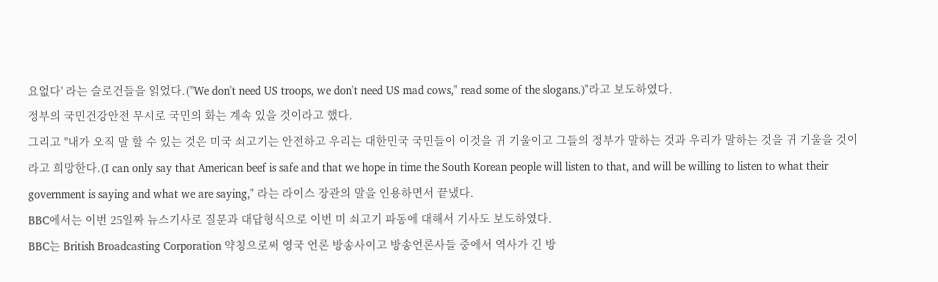요없다' 라는 슬로건들을 읽었다.("We don't need US troops, we don't need US mad cows," read some of the slogans.)"라고 보도하였다.
정부의 국민건강안전 무시로 국민의 화는 계속 있을 것이라고 했다.
그리고 "내가 오직 말 할 수 있는 것은 미국 쇠고기는 안전하고 우리는 대한민국 국민들이 이것을 귀 기울이고 그들의 정부가 말하는 것과 우리가 말하는 것을 귀 기울을 것이라고 희망한다.(I can only say that American beef is safe and that we hope in time the South Korean people will listen to that, and will be willing to listen to what their government is saying and what we are saying," 라는 라이스 장관의 말을 인용하면서 끝냈다.
BBC에서는 이번 25일짜 뉴스기사로 질문과 대답형식으로 이번 미 쇠고기 파동에 대해서 기사도 보도하였다.
BBC는 British Broadcasting Corporation 약칭으로써 영국 언론 방송사이고 방송언론사들 중에서 역사가 긴 방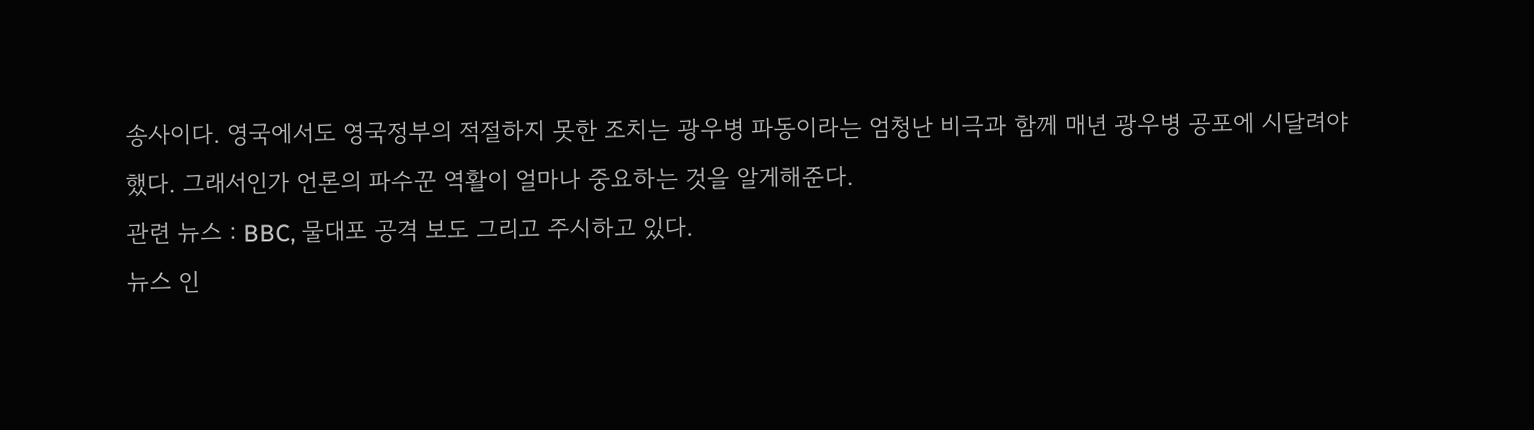송사이다. 영국에서도 영국정부의 적절하지 못한 조치는 광우병 파동이라는 엄청난 비극과 함께 매년 광우병 공포에 시달려야 했다. 그래서인가 언론의 파수꾼 역활이 얼마나 중요하는 것을 알게해준다.
관련 뉴스 : BBC, 물대포 공격 보도 그리고 주시하고 있다.
뉴스 인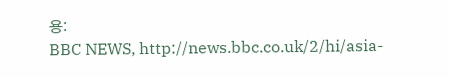용:
BBC NEWS, http://news.bbc.co.uk/2/hi/asia-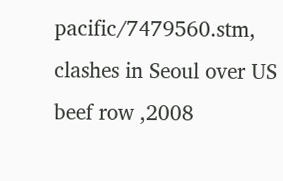pacific/7479560.stm, clashes in Seoul over US beef row ,2008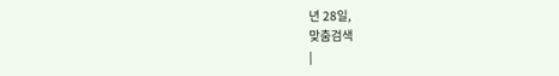년 28일,
맞춤검색
|